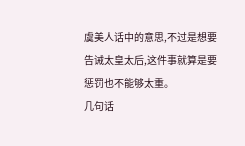虞美人话中的意思,不过是想要告诫太皇太后,这件事就算是要惩罚也不能够太重。
几句话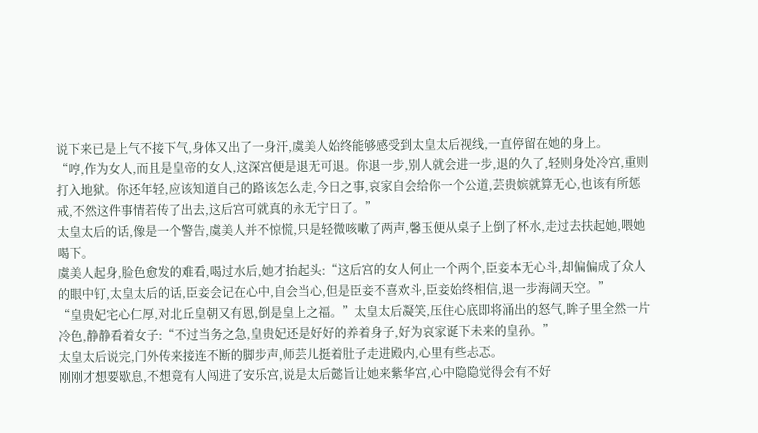说下来已是上气不接下气,身体又出了一身汗,虞美人始终能够感受到太皇太后视线,一直停留在她的身上。
“哼,作为女人,而且是皇帝的女人,这深宫便是退无可退。你退一步,别人就会进一步,退的久了,轻则身处冷宫,重则打入地狱。你还年轻,应该知道自己的路该怎么走,今日之事,哀家自会给你一个公道,芸贵嫔就算无心,也该有所惩戒,不然这件事情若传了出去,这后宫可就真的永无宁日了。”
太皇太后的话,像是一个警告,虞美人并不惊慌,只是轻微咳嗽了两声,馨玉便从桌子上倒了杯水,走过去扶起她,喂她喝下。
虞美人起身,脸色愈发的难看,喝过水后,她才抬起头:“这后宫的女人何止一个两个,臣妾本无心斗,却偏偏成了众人的眼中钉,太皇太后的话,臣妾会记在心中,自会当心,但是臣妾不喜欢斗,臣妾始终相信,退一步海阔天空。”
“皇贵妃宅心仁厚,对北丘皇朝又有恩,倒是皇上之福。”太皇太后凝笑,压住心底即将涌出的怒气,眸子里全然一片冷色,静静看着女子:“不过当务之急,皇贵妃还是好好的养着身子,好为哀家诞下未来的皇孙。”
太皇太后说完,门外传来接连不断的脚步声,师芸儿挺着肚子走进殿内,心里有些忐忑。
刚刚才想要歇息,不想竟有人闯进了安乐宫,说是太后懿旨让她来紫华宫,心中隐隐觉得会有不好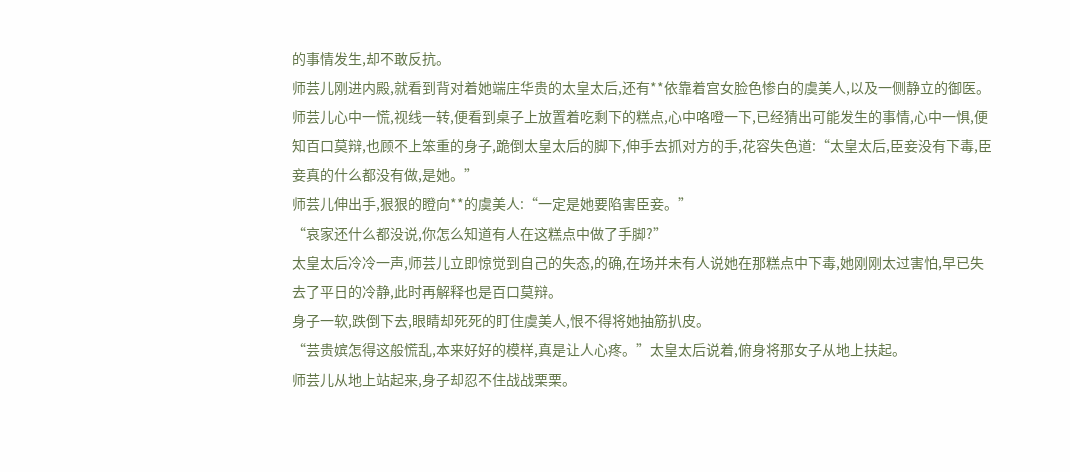的事情发生,却不敢反抗。
师芸儿刚进内殿,就看到背对着她端庄华贵的太皇太后,还有**依靠着宫女脸色惨白的虞美人,以及一侧静立的御医。
师芸儿心中一慌,视线一转,便看到桌子上放置着吃剩下的糕点,心中咯噔一下,已经猜出可能发生的事情,心中一惧,便知百口莫辩,也顾不上笨重的身子,跪倒太皇太后的脚下,伸手去抓对方的手,花容失色道:“太皇太后,臣妾没有下毒,臣妾真的什么都没有做,是她。”
师芸儿伸出手,狠狠的瞪向**的虞美人:“一定是她要陷害臣妾。”
“哀家还什么都没说,你怎么知道有人在这糕点中做了手脚?”
太皇太后冷冷一声,师芸儿立即惊觉到自己的失态,的确,在场并未有人说她在那糕点中下毒,她刚刚太过害怕,早已失去了平日的冷静,此时再解释也是百口莫辩。
身子一软,跌倒下去,眼睛却死死的盯住虞美人,恨不得将她抽筋扒皮。
“芸贵嫔怎得这般慌乱,本来好好的模样,真是让人心疼。”太皇太后说着,俯身将那女子从地上扶起。
师芸儿从地上站起来,身子却忍不住战战栗栗。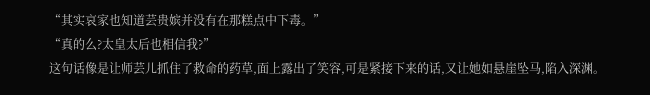“其实哀家也知道芸贵嫔并没有在那糕点中下毒。”
“真的么?太皇太后也相信我?”
这句话像是让师芸儿抓住了救命的药草,面上露出了笑容,可是紧接下来的话,又让她如悬崖坠马,陷入深渊。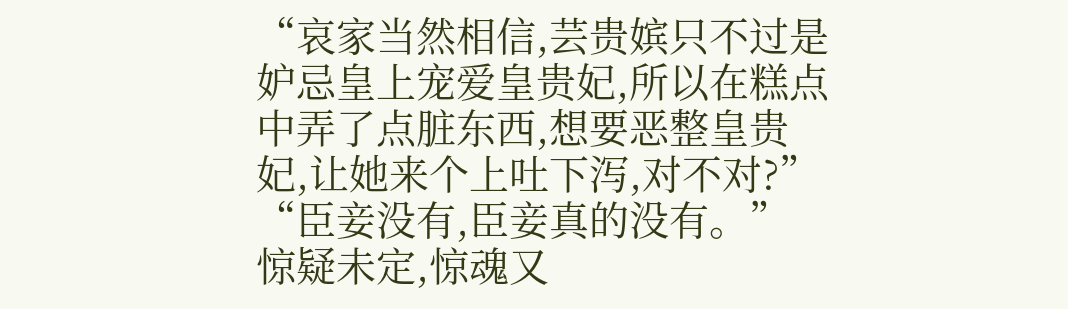“哀家当然相信,芸贵嫔只不过是妒忌皇上宠爱皇贵妃,所以在糕点中弄了点脏东西,想要恶整皇贵妃,让她来个上吐下泻,对不对?”
“臣妾没有,臣妾真的没有。”
惊疑未定,惊魂又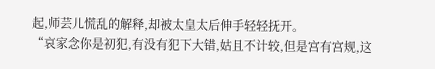起,师芸儿慌乱的解释,却被太皇太后伸手轻轻抚开。
“哀家念你是初犯,有没有犯下大错,姑且不计较,但是宫有宫规,这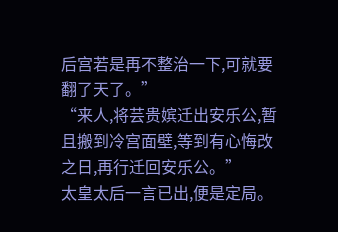后宫若是再不整治一下,可就要翻了天了。”
“来人,将芸贵嫔迁出安乐公,暂且搬到冷宫面壁,等到有心悔改之日,再行迁回安乐公。”
太皇太后一言已出,便是定局。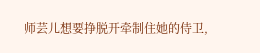师芸儿想要挣脱开牵制住她的侍卫,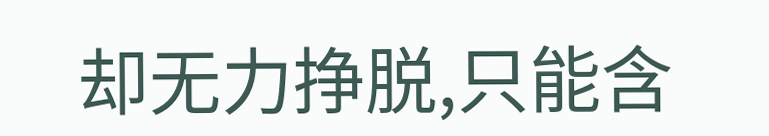却无力挣脱,只能含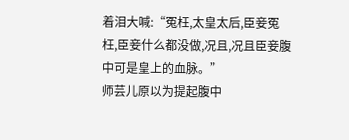着泪大喊:“冤枉,太皇太后,臣妾冤枉,臣妾什么都没做,况且,况且臣妾腹中可是皇上的血脉。”
师芸儿原以为提起腹中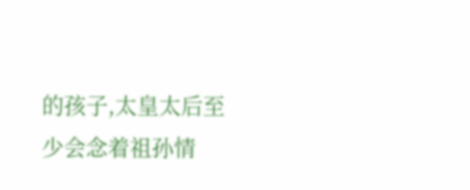的孩子,太皇太后至少会念着祖孙情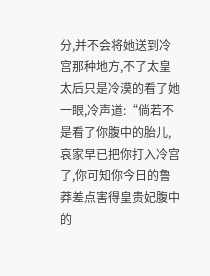分,并不会将她送到冷宫那种地方,不了太皇太后只是冷漠的看了她一眼,冷声道:“倘若不是看了你腹中的胎儿,哀家早已把你打入冷宫了,你可知你今日的鲁莽差点害得皇贵妃腹中的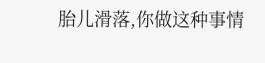胎儿滑落,你做这种事情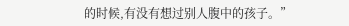的时候,有没有想过别人腹中的孩子。”